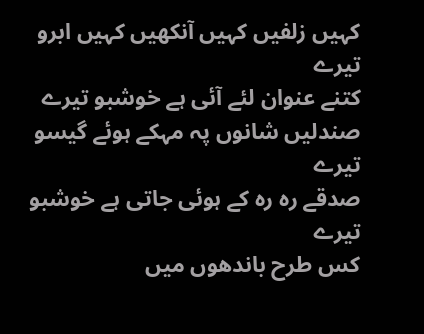کہیں زلفیں کہیں آنکھیں کہیں ابرو تیرے
کتنے عنوان لئے آئی ہے خوشبو تیرے
صندلیں شانوں پہ مہکے ہوئے گیسو تیرے
صدقے رہ رہ کے ہوئی جاتی ہے خوشبو تیرے
کس طرح باندھوں میں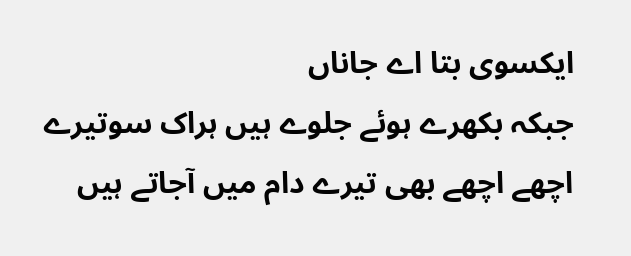ایکسوی بتا اے جاناں
جبکہ بکھرے ہوئے جلوے ہیں ہراک سوتیرے
اچھے اچھے بھی تیرے دام میں آجاتے ہیں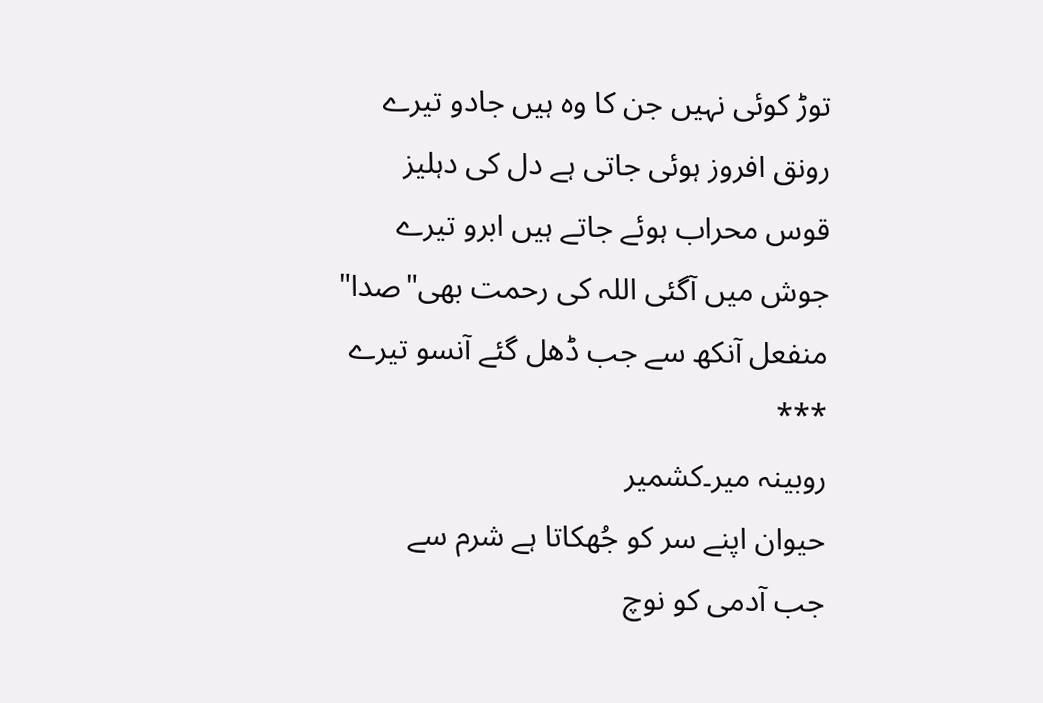توڑ کوئی نہیں جن کا وہ ہیں جادو تیرے
رونق افروز ہوئی جاتی ہے دل کی دہلیز
قوس محراب ہوئے جاتے ہیں ابرو تیرے
جوش میں آگئی اللہ کی رحمت بھی"صدا"
منفعل آنکھ سے جب ڈھل گئے آنسو تیرے
***
روبینہ میر۔کشمیر
حیوان اپنے سر کو جُھکاتا ہے شرم سے
جب آدمی کو نوچ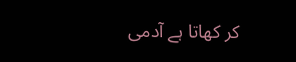کر کھاتا ہے آدمی